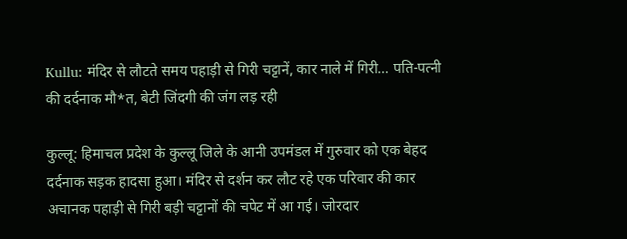Kullu: मंदिर से लौटते समय पहाड़ी से गिरी चट्टानें, कार नाले में गिरी… पति-पत्नी की दर्दनाक मौ*त, बेटी जिंदगी की जंग लड़ रही

कुल्लू: हिमाचल प्रदेश के कुल्लू जिले के आनी उपमंडल में गुरुवार को एक बेहद दर्दनाक सड़क हादसा हुआ। मंदिर से दर्शन कर लौट रहे एक परिवार की कार अचानक पहाड़ी से गिरी बड़ी चट्टानों की चपेट में आ गई। जोरदार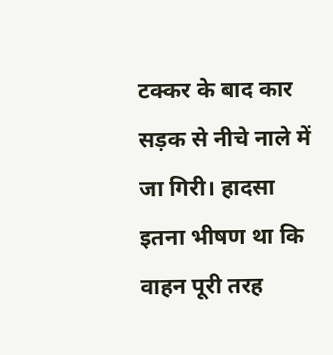टक्कर के बाद कार सड़क से नीचे नाले में जा गिरी। हादसा इतना भीषण था कि वाहन पूरी तरह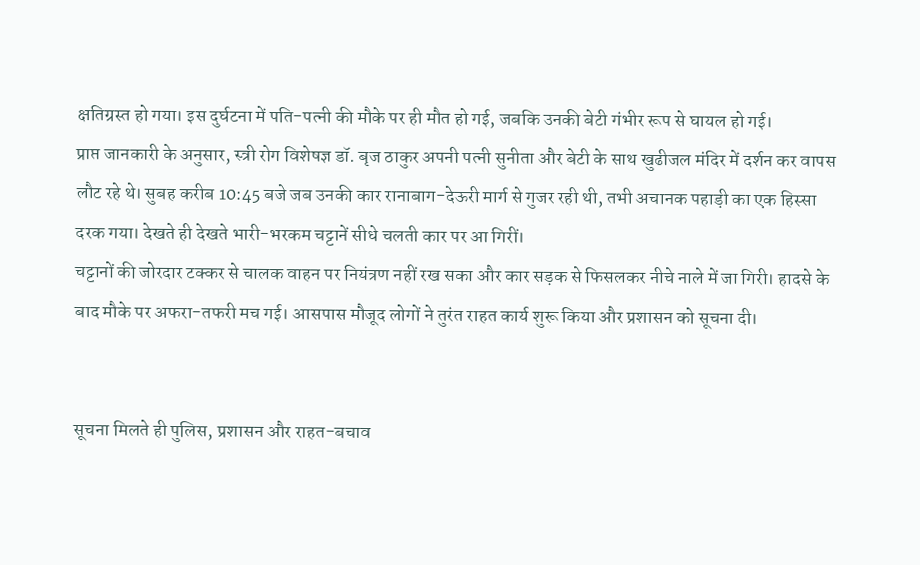क्षतिग्रस्त हो गया। इस दुर्घटना में पति-पत्नी की मौके पर ही मौत हो गई, जबकि उनकी बेटी गंभीर रूप से घायल हो गई।
प्राप्त जानकारी के अनुसार, स्त्री रोग विशेषज्ञ डॉ. बृज ठाकुर अपनी पत्नी सुनीता और बेटी के साथ खुढीजल मंदिर में दर्शन कर वापस लौट रहे थे। सुबह करीब 10:45 बजे जब उनकी कार रानाबाग-देऊरी मार्ग से गुजर रही थी, तभी अचानक पहाड़ी का एक हिस्सा दरक गया। देखते ही देखते भारी-भरकम चट्टानें सीधे चलती कार पर आ गिरीं।
चट्टानों की जोरदार टक्कर से चालक वाहन पर नियंत्रण नहीं रख सका और कार सड़क से फिसलकर नीचे नाले में जा गिरी। हादसे के बाद मौके पर अफरा-तफरी मच गई। आसपास मौजूद लोगों ने तुरंत राहत कार्य शुरू किया और प्रशासन को सूचना दी।


सूचना मिलते ही पुलिस, प्रशासन और राहत-बचाव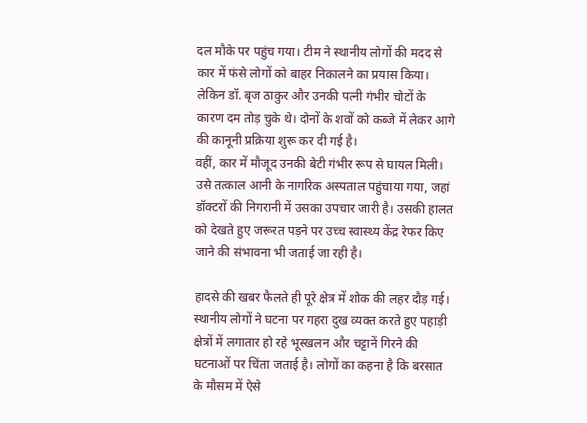दल मौके पर पहुंच गया। टीम ने स्थानीय लोगों की मदद से कार में फंसे लोगों को बाहर निकालने का प्रयास किया। लेकिन डॉ. बृज ठाकुर और उनकी पत्नी गंभीर चोटों के कारण दम तोड़ चुके थे। दोनों के शवों को कब्जे में लेकर आगे की कानूनी प्रक्रिया शुरू कर दी गई है।
वहीं, कार में मौजूद उनकी बेटी गंभीर रूप से घायल मिली। उसे तत्काल आनी के नागरिक अस्पताल पहुंचाया गया, जहां डॉक्टरों की निगरानी में उसका उपचार जारी है। उसकी हालत को देखते हुए जरूरत पड़ने पर उच्च स्वास्थ्य केंद्र रेफर किए जाने की संभावना भी जताई जा रही है।

हादसे की खबर फैलते ही पूरे क्षेत्र में शोक की लहर दौड़ गई। स्थानीय लोगों ने घटना पर गहरा दुख व्यक्त करते हुए पहाड़ी क्षेत्रों में लगातार हो रहे भूस्खलन और चट्टानें गिरने की घटनाओं पर चिंता जताई है। लोगों का कहना है कि बरसात के मौसम में ऐसे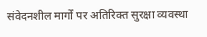संवेदनशील मार्गों पर अतिरिक्त सुरक्षा व्यवस्था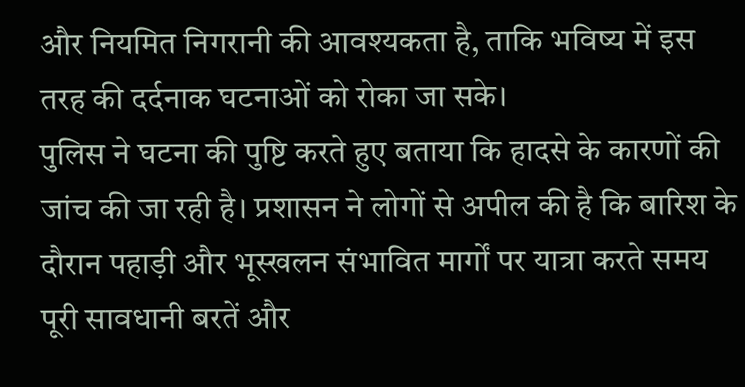और नियमित निगरानी की आवश्यकता है, ताकि भविष्य में इस तरह की दर्दनाक घटनाओं को रोका जा सके।
पुलिस ने घटना की पुष्टि करते हुए बताया कि हादसे के कारणों की जांच की जा रही है। प्रशासन ने लोगों से अपील की है कि बारिश के दौरान पहाड़ी और भूस्खलन संभावित मार्गों पर यात्रा करते समय पूरी सावधानी बरतें और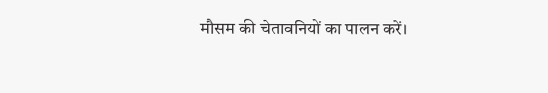मौसम की चेतावनियों का पालन करें।